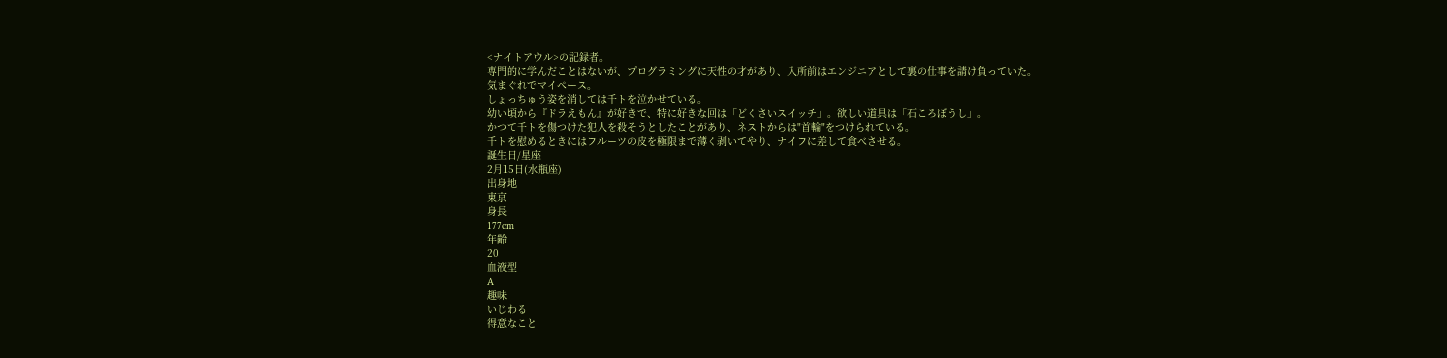<ナイトアウル>の記録者。
専門的に学んだことはないが、プログラミングに天性の才があり、入所前はエンジニアとして裏の仕事を請け負っていた。
気まぐれでマイペース。
しょっちゅう姿を消しては千トを泣かせている。
幼い頃から『ドラえもん』が好きで、特に好きな回は「どくさいスイッチ」。欲しい道具は「石ころぼうし」。
かつて千トを傷つけた犯人を殺そうとしたことがあり、ネストからは"首輪"をつけられている。
千トを慰めるときにはフルーツの皮を極限まで薄く剥いてやり、ナイフに差して食べさせる。
誕生日/星座
2月15日(水瓶座)
出身地
東京
身長
177cm
年齢
20
血液型
A
趣味
いじわる
得意なこと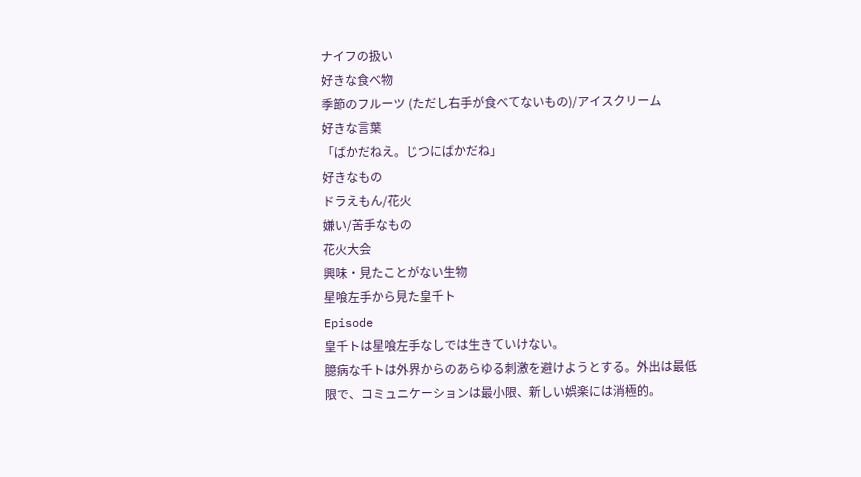ナイフの扱い
好きな食べ物
季節のフルーツ (ただし右手が食べてないもの)/アイスクリーム
好きな言葉
「ばかだねえ。じつにばかだね」
好きなもの
ドラえもん/花火
嫌い/苦手なもの
花火大会
興味・見たことがない生物
星喰左手から見た皇千ト
Episode
皇千トは星喰左手なしでは生きていけない。
臆病な千トは外界からのあらゆる刺激を避けようとする。外出は最低限で、コミュニケーションは最小限、新しい娯楽には消極的。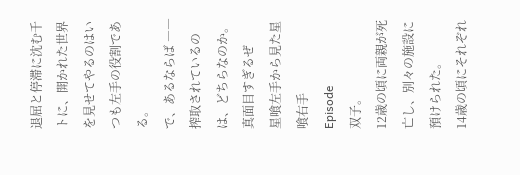退屈と停滞に沈む千トに、開かれた世界を見せてやるのはいつも左手の役割である。
で、あるならば ―― 搾取されているのは、どちらなのか。
真面目すぎるぜ
星喰左手から見た星喰右手
Episode
双子。
12歳の頃に両親が死亡し、別々の施設に預けられた。
14歳の頃にそれぞれ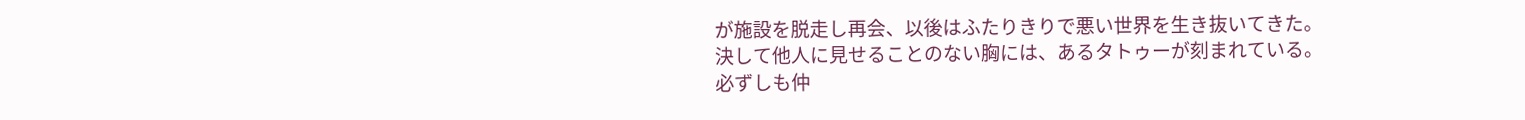が施設を脱走し再会、以後はふたりきりで悪い世界を生き抜いてきた。
決して他人に見せることのない胸には、あるタトゥーが刻まれている。
必ずしも仲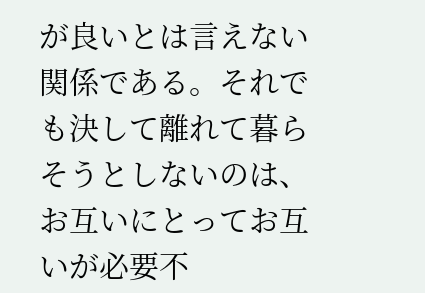が良いとは言えない関係である。それでも決して離れて暮らそうとしないのは、お互いにとってお互いが必要不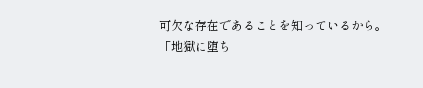可欠な存在であることを知っているから。
「地獄に堕ち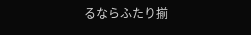るならふたり揃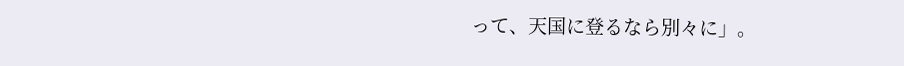って、天国に登るなら別々に」。